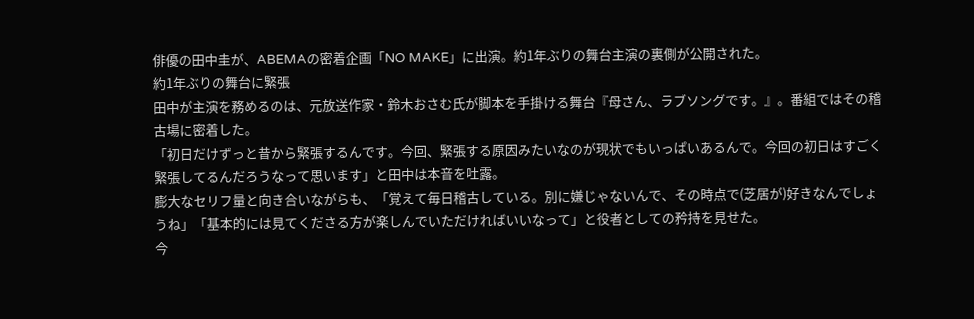俳優の田中圭が、ABEMAの密着企画「NO MAKE」に出演。約1年ぶりの舞台主演の裏側が公開された。
約1年ぶりの舞台に緊張
田中が主演を務めるのは、元放送作家・鈴木おさむ氏が脚本を手掛ける舞台『母さん、ラブソングです。』。番組ではその稽古場に密着した。
「初日だけずっと昔から緊張するんです。今回、緊張する原因みたいなのが現状でもいっぱいあるんで。今回の初日はすごく緊張してるんだろうなって思います」と田中は本音を吐露。
膨大なセリフ量と向き合いながらも、「覚えて毎日稽古している。別に嫌じゃないんで、その時点で(芝居が)好きなんでしょうね」「基本的には見てくださる方が楽しんでいただければいいなって」と役者としての矜持を見せた。
今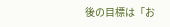後の目標は「お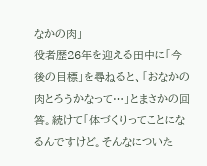なかの肉」
役者歴26年を迎える田中に「今後の目標」を尋ねると、「おなかの肉とろうかなって…」とまさかの回答。続けて「体づくりってことになるんですけど。そんなについた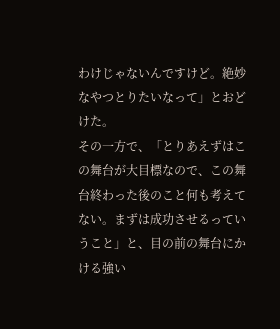わけじゃないんですけど。絶妙なやつとりたいなって」とおどけた。
その一方で、「とりあえずはこの舞台が大目標なので、この舞台終わった後のこと何も考えてない。まずは成功させるっていうこと」と、目の前の舞台にかける強い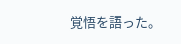覚悟を語った。